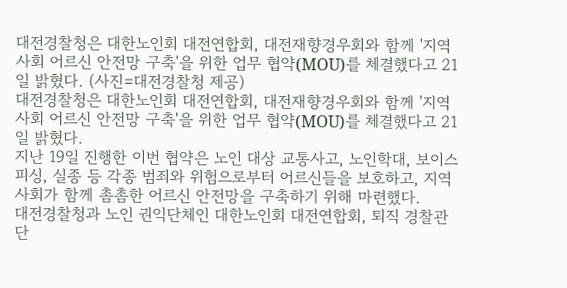대전경찰청은 대한노인회 대전연합회, 대전재향경우회와 함께 '지역사회 어르신 안전망 구축'을 위한 업무 협약(MOU)를 체결했다고 21일 밝혔다. (사진=대전경찰청 제공)
대전경찰청은 대한노인회 대전연합회, 대전재향경우회와 함께 '지역사회 어르신 안전망 구축'을 위한 업무 협약(MOU)를 체결했다고 21일 밝혔다.
지난 19일 진행한 이번 협약은 노인 대상 교통사고, 노인학대, 보이스피싱, 실종 등 각종 범죄와 위험으로부터 어르신들을 보호하고, 지역사회가 함께 촘촘한 어르신 안전망을 구축하기 위해 마련했다.
대전경찰청과 노인 권익단체인 대한노인회 대전연합회, 퇴직 경찰관 단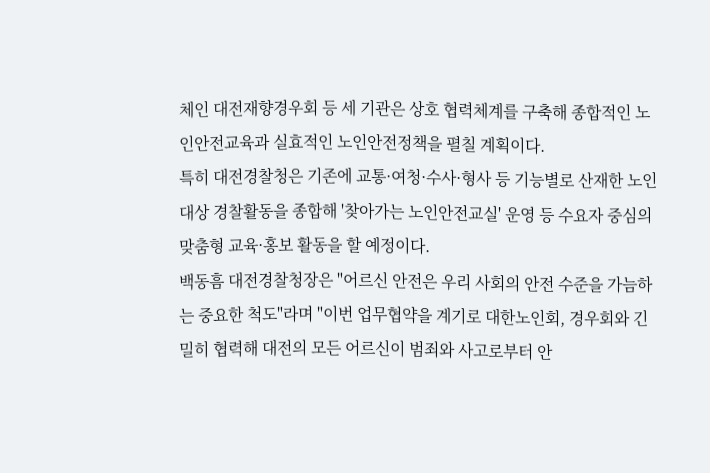체인 대전재향경우회 등 세 기관은 상호 협력체계를 구축해 종합적인 노인안전교육과 실효적인 노인안전정책을 펼칠 계획이다.
특히 대전경찰청은 기존에 교통·여청·수사·형사 등 기능별로 산재한 노인 대상 경찰활동을 종합해 '찾아가는 노인안전교실' 운영 등 수요자 중심의 맞춤형 교육·홍보 활동을 할 예정이다.
백동흠 대전경찰청장은 "어르신 안전은 우리 사회의 안전 수준을 가늠하는 중요한 척도"라며 "이번 업무협약을 계기로 대한노인회, 경우회와 긴밀히 협력해 대전의 모든 어르신이 범죄와 사고로부터 안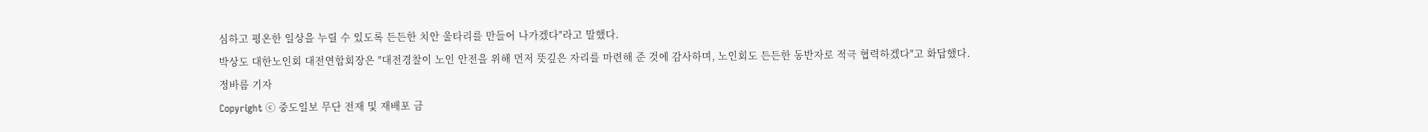심하고 평온한 일상을 누릴 수 있도록 든든한 치안 울타리를 만들어 나가겠다"라고 말했다.
박상도 대한노인회 대전연합회장은 "대전경찰이 노인 안전을 위해 먼저 뜻깊은 자리를 마련해 준 것에 감사하며, 노인회도 든든한 동반자로 적극 협력하겠다"고 화답했다.
정바름 기자
Copyright ⓒ 중도일보 무단 전재 및 재배포 금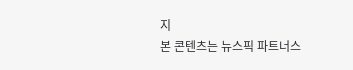지
본 콘텐츠는 뉴스픽 파트너스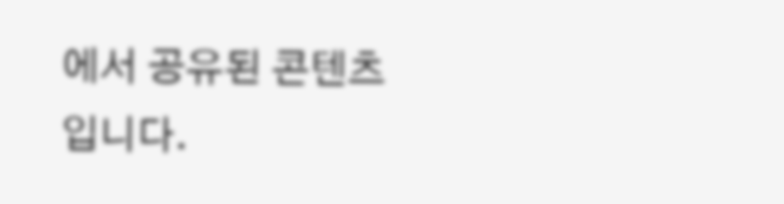에서 공유된 콘텐츠입니다.